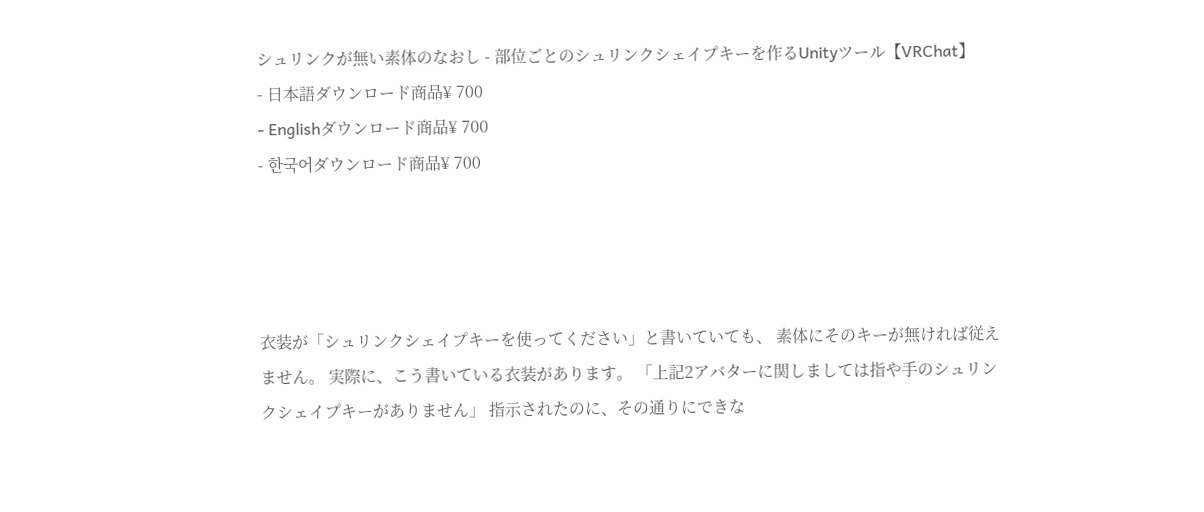シュリンクが無い素体のなおし - 部位ごとのシュリンクシェイプキーを作るUnityツール【VRChat】
- 日本語ダウンロード商品¥ 700
- Englishダウンロード商品¥ 700
- 한국어ダウンロード商品¥ 700




衣装が「シュリンクシェイプキーを使ってください」と書いていても、 素体にそのキーが無ければ従えません。 実際に、こう書いている衣装があります。 「上記2アバターに関しましては指や手のシュリンクシェイプキーがありません」 指示されたのに、その通りにできな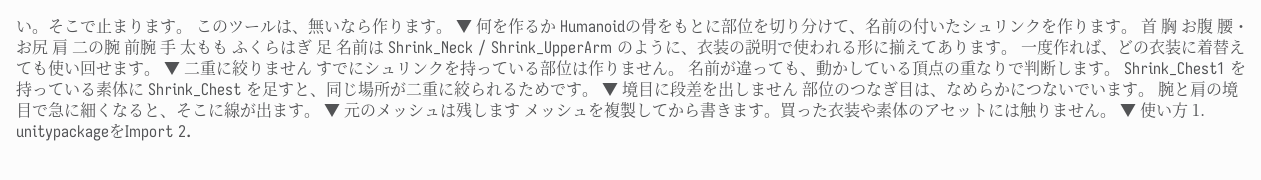い。そこで止まります。 このツールは、無いなら作ります。 ▼ 何を作るか Humanoidの骨をもとに部位を切り分けて、名前の付いたシュリンクを作ります。 首 胸 お腹 腰・お尻 肩 二の腕 前腕 手 太もも ふくらはぎ 足 名前は Shrink_Neck / Shrink_UpperArm のように、衣装の説明で使われる形に揃えてあります。 一度作れば、どの衣装に着替えても使い回せます。 ▼ 二重に絞りません すでにシュリンクを持っている部位は作りません。 名前が違っても、動かしている頂点の重なりで判断します。 Shrink_Chest1 を持っている素体に Shrink_Chest を足すと、同じ場所が二重に絞られるためです。 ▼ 境目に段差を出しません 部位のつなぎ目は、なめらかにつないでいます。 腕と肩の境目で急に細くなると、そこに線が出ます。 ▼ 元のメッシュは残します メッシュを複製してから書きます。買った衣装や素体のアセットには触りません。 ▼ 使い方 1. unitypackageをImport 2.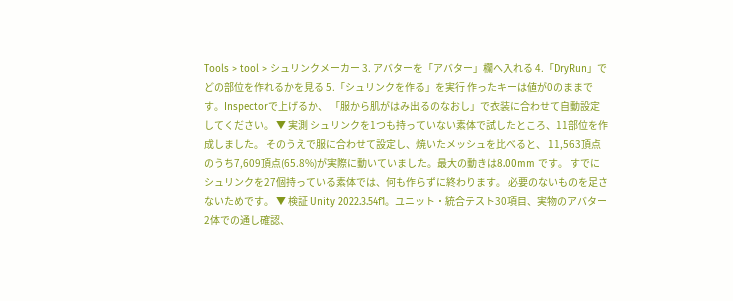Tools > tool > シュリンクメーカー 3. アバターを「アバター」欄へ入れる 4.「DryRun」でどの部位を作れるかを見る 5.「シュリンクを作る」を実行 作ったキーは値が0のままです。Inspectorで上げるか、 「服から肌がはみ出るのなおし」で衣装に合わせて自動設定してください。 ▼ 実測 シュリンクを1つも持っていない素体で試したところ、11部位を作成しました。 そのうえで服に合わせて設定し、焼いたメッシュを比べると、 11,563頂点のうち7,609頂点(65.8%)が実際に動いていました。最大の動きは8.00mm です。 すでにシュリンクを27個持っている素体では、何も作らずに終わります。 必要のないものを足さないためです。 ▼ 検証 Unity 2022.3.54f1。ユニット・統合テスト30項目、実物のアバター2体での通し確認、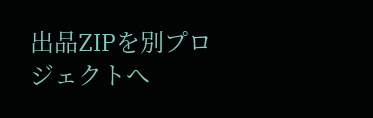出品ZIPを別プロジェクトへ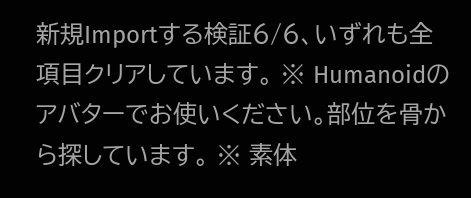新規Importする検証6/6、いずれも全項目クリアしています。 ※ Humanoidのアバターでお使いください。部位を骨から探しています。 ※ 素体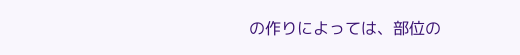の作りによっては、部位の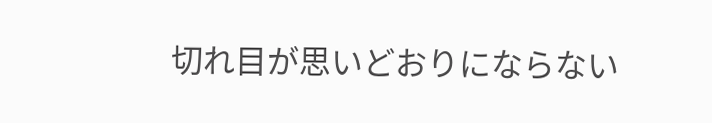切れ目が思いどおりにならない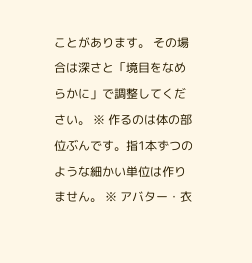ことがあります。 その場合は深さと「境目をなめらかに」で調整してください。 ※ 作るのは体の部位ぶんです。指1本ずつのような細かい単位は作りません。 ※ アバター・衣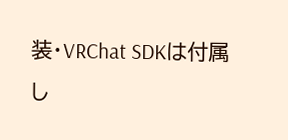装・VRChat SDKは付属し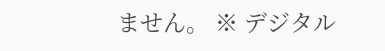ません。 ※ デジタル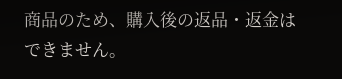商品のため、購入後の返品・返金はできません。